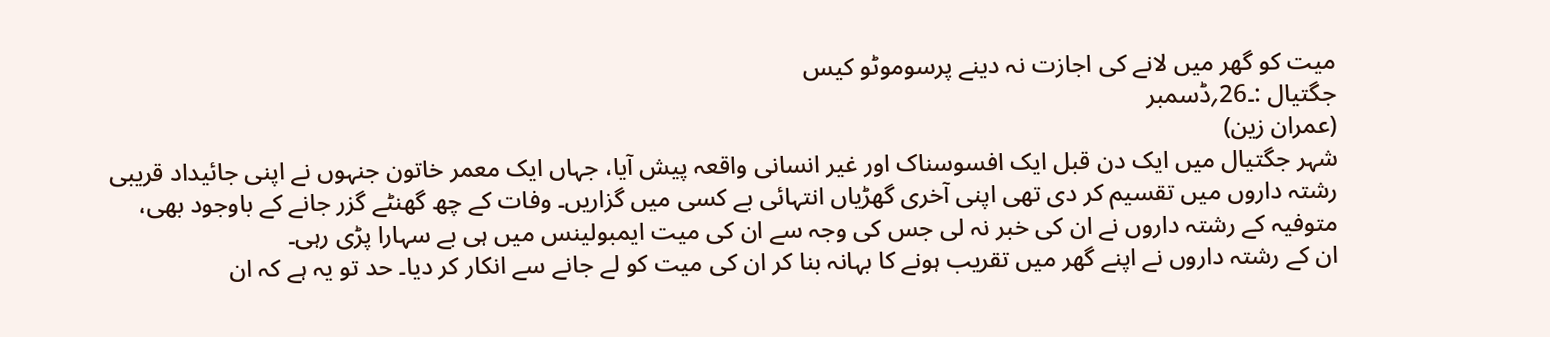میت کو گھر میں لانے کی اجازت نہ دینے پرسوموٹو کیس
جگتیال :۔26؍ڈسمبر
(عمران زین)
شہر جگتیال میں ایک دن قبل ایک افسوسناک اور غیر انسانی واقعہ پیش آیا، جہاں ایک معمر خاتون جنہوں نے اپنی جائیداد قریبی رشتہ داروں میں تقسیم کر دی تھی اپنی آخری گھڑیاں انتہائی بے کسی میں گزاریں۔ وفات کے چھ گھنٹے گزر جانے کے باوجود بھی، متوفیہ کے رشتہ داروں نے ان کی خبر نہ لی جس کی وجہ سے ان کی میت ایمبولینس میں ہی بے سہارا پڑی رہی۔
ان کے رشتہ داروں نے اپنے گھر میں تقریب ہونے کا بہانہ بنا کر ان کی میت کو لے جانے سے انکار کر دیا۔ حد تو یہ ہے کہ ان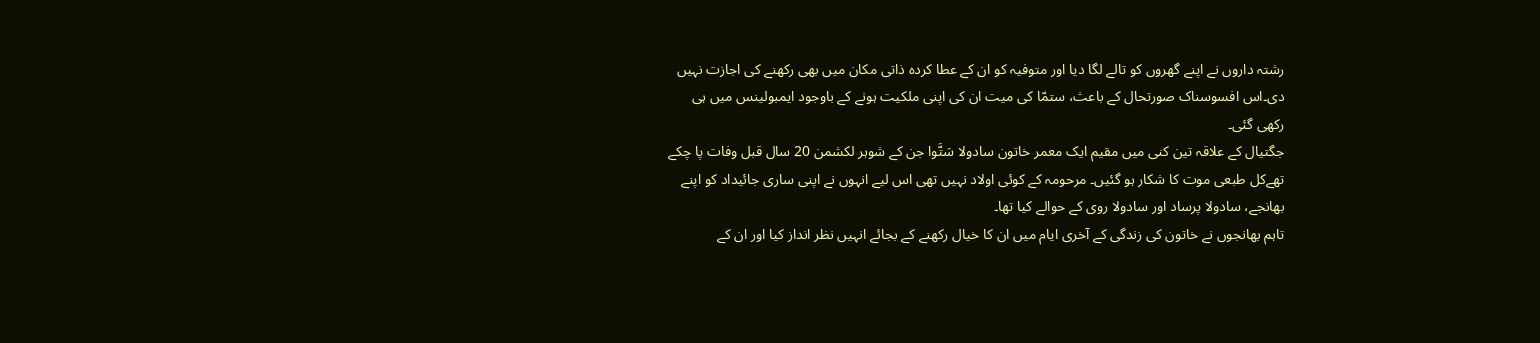رشتہ داروں نے اپنے گھروں کو تالے لگا دیا اور متوفیہ کو ان کے عطا کردہ ذاتی مکان میں بھی رکھنے کی اجازت نہیں دی۔اس افسوسناک صورتحال کے باعث، ستمّا کی میت ان کی اپنی ملکیت ہونے کے باوجود ایمبولینس میں ہی رکھی گئی۔
جگتیال کے علاقہ تین کنی میں مقیم ایک معمر خاتون سادولا سَتَّوا جن کے شوہر لکشمن 20 سال قبل وفات پا چکے تھےکل طبعی موت کا شکار ہو گئیں۔ مرحومہ کے کوئی اولاد نہیں تھی اس لیے انہوں نے اپنی ساری جائیداد کو اپنے بھانجے، سادولا پرساد اور سادولا روی کے حوالے کیا تھا۔
تاہم بھانجوں نے خاتون کی زندگی کے آخری ایام میں ان کا خیال رکھنے کے بجائے انہیں نظر انداز کیا اور ان کے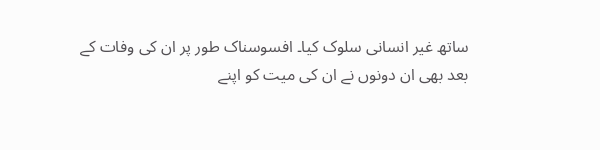ساتھ غیر انسانی سلوک کیا۔ افسوسناک طور پر ان کی وفات کے بعد بھی ان دونوں نے ان کی میت کو اپنے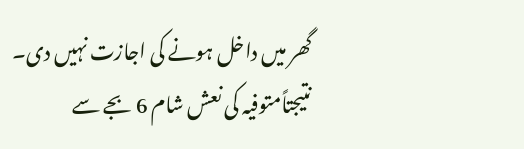گھر میں داخل ہونے کی اجازت نہیں دی۔
نتیجتاًمتوفیہ کی نعش شام 6 بجے سے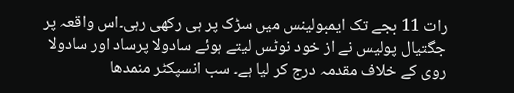رات 11 بجے تک ایمبولینس میں سڑک پر ہی رکھی رہی۔اس واقعہ پر جگتیال پولیس نے از خود نوٹس لیتے ہوئے سادولا پرساد اور سادولا روی کے خلاف مقدمہ درج کر لیا ہے۔ سب انسپکٹر منمدھا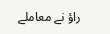راؤ نے معاملے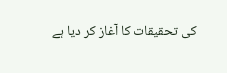کی تحقیقات کا آغاز کر دیا ہے